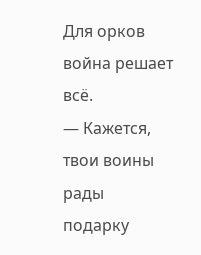Для орков война решает всё.
— Кажется, твои воины рады подарку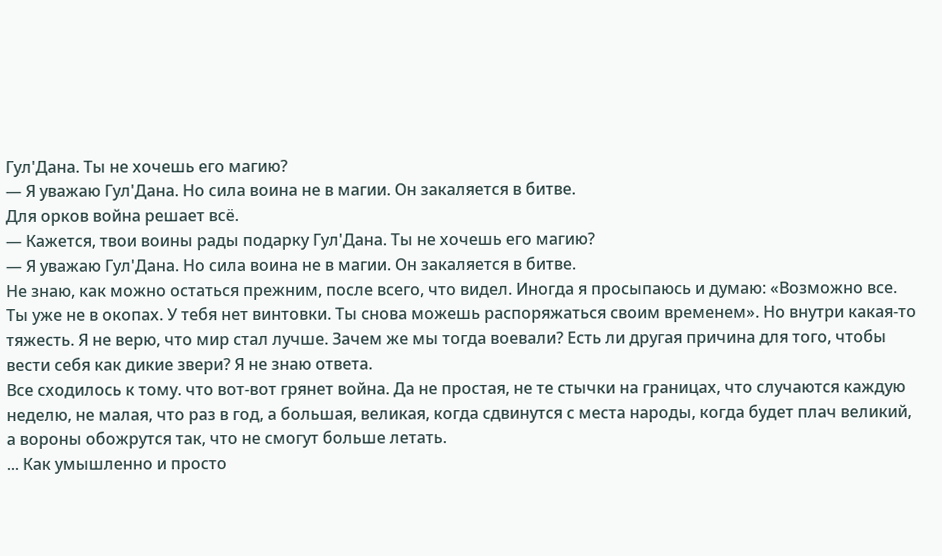Гул'Дана. Ты не хочешь его магию?
— Я уважаю Гул'Дана. Но сила воина не в магии. Он закаляется в битве.
Для орков война решает всё.
— Кажется, твои воины рады подарку Гул'Дана. Ты не хочешь его магию?
— Я уважаю Гул'Дана. Но сила воина не в магии. Он закаляется в битве.
Не знаю, как можно остаться прежним, после всего, что видел. Иногда я просыпаюсь и думаю: «Возможно все. Ты уже не в окопах. У тебя нет винтовки. Ты снова можешь распоряжаться своим временем». Но внутри какая-то тяжесть. Я не верю, что мир стал лучше. Зачем же мы тогда воевали? Есть ли другая причина для того, чтобы вести себя как дикие звери? Я не знаю ответа.
Все сходилось к тому. что вот-вот грянет война. Да не простая, не те стычки на границах, что случаются каждую неделю, не малая, что раз в год, а большая, великая, когда сдвинутся с места народы, когда будет плач великий, а вороны обожрутся так, что не смогут больше летать.
... Как умышленно и просто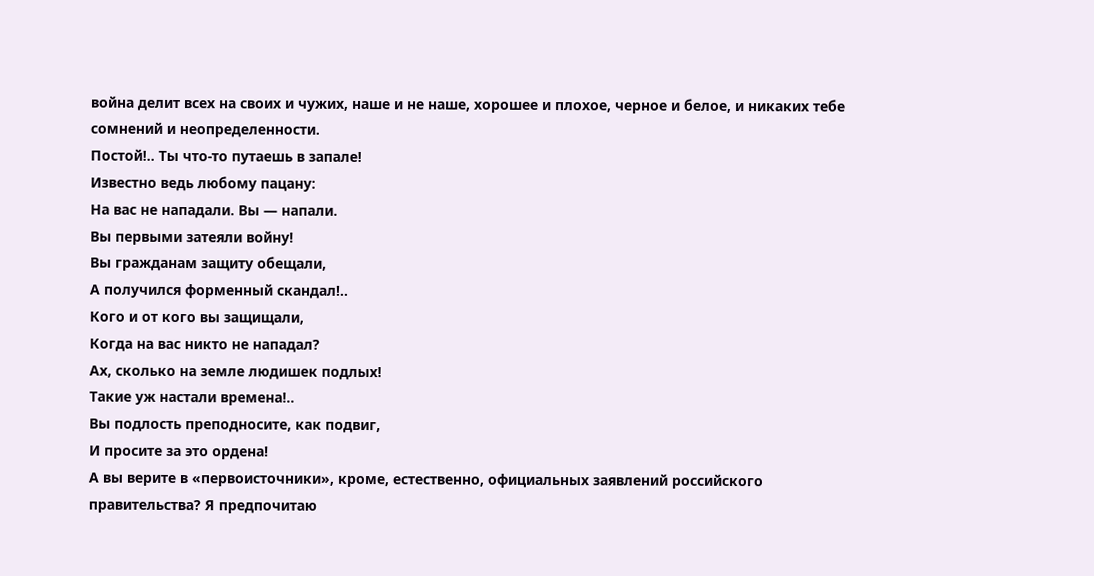война делит всех на своих и чужих, наше и не наше, хорошее и плохое, черное и белое, и никаких тебе сомнений и неопределенности.
Постой!.. Ты что-то путаешь в запале!
Известно ведь любому пацану:
На вас не нападали. Вы — напали.
Вы первыми затеяли войну!
Вы гражданам защиту обещали,
А получился форменный скандал!..
Кого и от кого вы защищали,
Когда на вас никто не нападал?
Ах, сколько на земле людишек подлых!
Такие уж настали времена!..
Вы подлость преподносите, как подвиг,
И просите за это ордена!
А вы верите в «первоисточники», кроме, естественно, официальных заявлений российского правительства? Я предпочитаю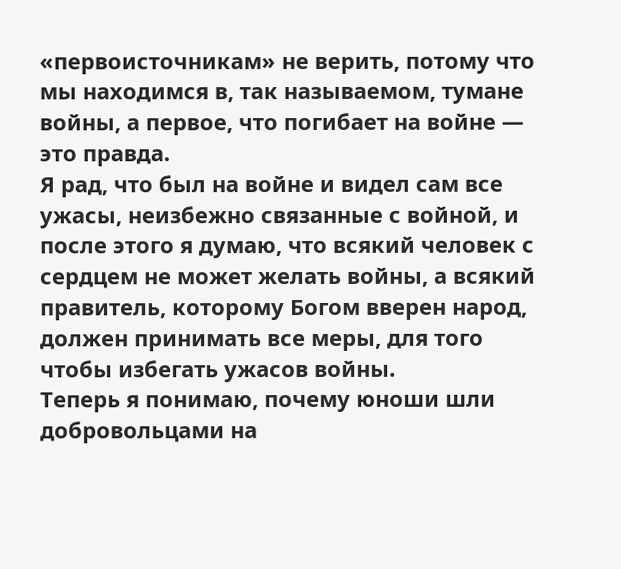«первоисточникам» не верить, потому что мы находимся в, так называемом, тумане войны, а первое, что погибает на войне — это правда.
Я рад, что был на войне и видел сам все ужасы, неизбежно связанные с войной, и после этого я думаю, что всякий человек с сердцем не может желать войны, а всякий правитель, которому Богом вверен народ, должен принимать все меры, для того чтобы избегать ужасов войны.
Теперь я понимаю, почему юноши шли добровольцами на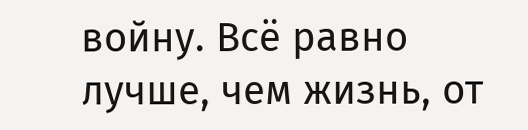войну. Всё равно лучше, чем жизнь, от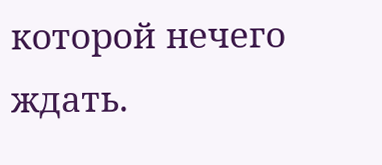которой нечего ждать.